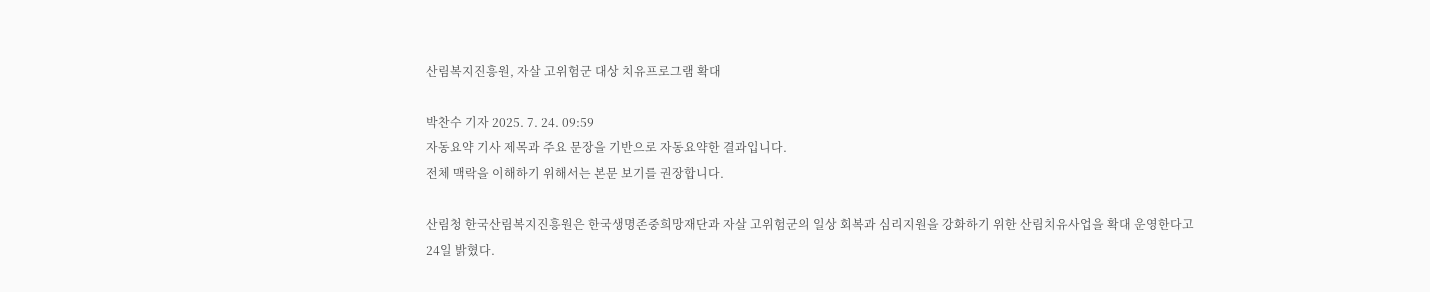산림복지진흥원, 자살 고위험군 대상 치유프로그램 확대

박찬수 기자 2025. 7. 24. 09:59
자동요약 기사 제목과 주요 문장을 기반으로 자동요약한 결과입니다.
전체 맥락을 이해하기 위해서는 본문 보기를 권장합니다.

산림청 한국산림복지진흥원은 한국생명존중희망재단과 자살 고위험군의 일상 회복과 심리지원을 강화하기 위한 산림치유사업을 확대 운영한다고 24일 밝혔다.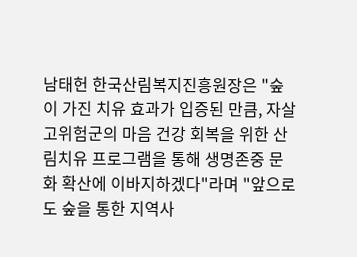남태헌 한국산림복지진흥원장은 "숲이 가진 치유 효과가 입증된 만큼, 자살 고위험군의 마음 건강 회복을 위한 산림치유 프로그램을 통해 생명존중 문화 확산에 이바지하겠다"라며 "앞으로도 숲을 통한 지역사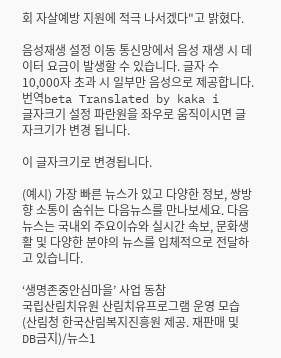회 자살예방 지원에 적극 나서겠다"고 밝혔다.

음성재생 설정 이동 통신망에서 음성 재생 시 데이터 요금이 발생할 수 있습니다. 글자 수 10,000자 초과 시 일부만 음성으로 제공합니다.
번역beta Translated by kaka i
글자크기 설정 파란원을 좌우로 움직이시면 글자크기가 변경 됩니다.

이 글자크기로 변경됩니다.

(예시) 가장 빠른 뉴스가 있고 다양한 정보, 쌍방향 소통이 숨쉬는 다음뉴스를 만나보세요. 다음뉴스는 국내외 주요이슈와 실시간 속보, 문화생활 및 다양한 분야의 뉴스를 입체적으로 전달하고 있습니다.

‘생명존중안심마을’ 사업 동참
국립산림치유원 산림치유프로그램 운영 모습 (산림청 한국산림복지진흥원 제공. 재판매 및 DB금지)/뉴스1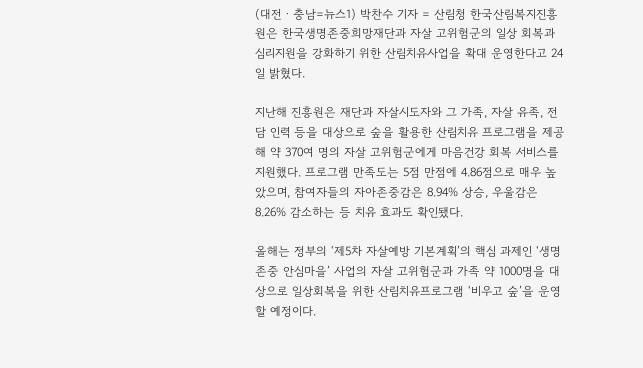(대전ㆍ충남=뉴스1) 박찬수 기자 = 산림청 한국산림복지진흥원은 한국생명존중희망재단과 자살 고위험군의 일상 회복과 심리지원을 강화하기 위한 산림치유사업을 확대 운영한다고 24일 밝혔다.

지난해 진흥원은 재단과 자살시도자와 그 가족, 자살 유족, 전담 인력 등을 대상으로 숲을 활용한 산림치유 프로그램을 제공해 약 370여 명의 자살 고위험군에게 마음건강 회복 서비스를 지원했다. 프로그램 만족도는 5점 만점에 4.86점으로 매우 높았으며, 참여자들의 자아존중감은 8.94% 상승, 우울감은 8.26% 감소하는 등 치유 효과도 확인됐다.

올해는 정부의 ‘제5차 자살예방 기본계획’의 핵심 과제인 ‘생명존중 안심마을’ 사업의 자살 고위험군과 가족 약 1000명을 대상으로 일상회복을 위한 산림치유프로그램 ‘비우고 숲’을 운영할 예정이다.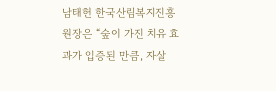남태헌 한국산림복지진흥원장은 “숲이 가진 치유 효과가 입증된 만큼, 자살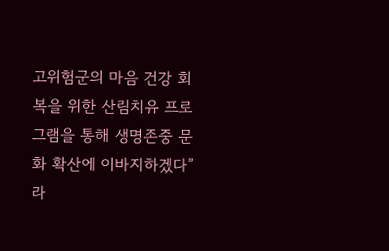고위험군의 마음 건강 회복을 위한 산림치유 프로그램을 통해 생명존중 문화 확산에 이바지하겠다”라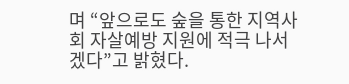며 “앞으로도 숲을 통한 지역사회 자살예방 지원에 적극 나서겠다”고 밝혔다.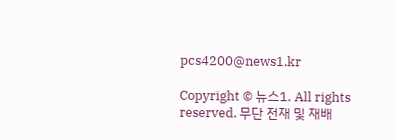pcs4200@news1.kr

Copyright © 뉴스1. All rights reserved. 무단 전재 및 재배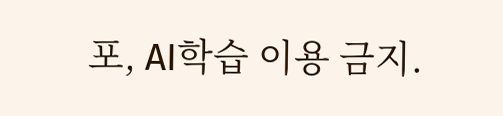포, AI학습 이용 금지.